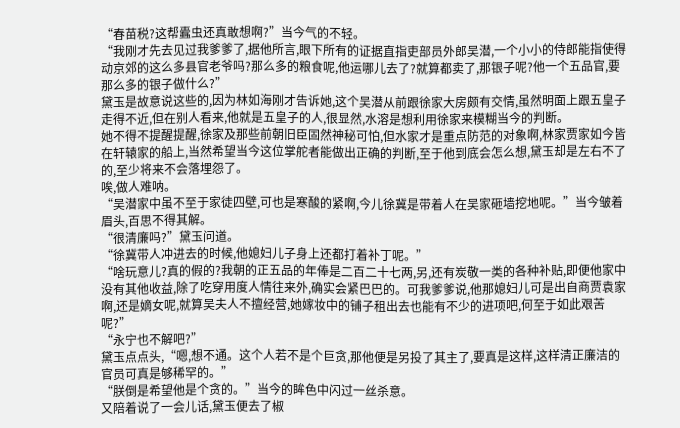“春苗税?这帮蠹虫还真敢想啊?”当今气的不轻。
“我刚才先去见过我爹爹了,据他所言,眼下所有的证据直指吏部员外郎吴潜,一个小小的侍郎能指使得动京郊的这么多县官老爷吗?那么多的粮食呢,他运哪儿去了?就算都卖了,那银子呢?他一个五品官,要那么多的银子做什么?”
黛玉是故意说这些的,因为林如海刚才告诉她,这个吴潜从前跟徐家大房颇有交情,虽然明面上跟五皇子走得不近,但在别人看来,他就是五皇子的人,很显然,水溶是想利用徐家来模糊当今的判断。
她不得不提醒提醒,徐家及那些前朝旧臣固然神秘可怕,但水家才是重点防范的对象啊,林家贾家如今皆在轩辕家的船上,当然希望当今这位掌舵者能做出正确的判断,至于他到底会怎么想,黛玉却是左右不了的,至少将来不会落埋怨了。
唉,做人难呐。
“吴潜家中虽不至于家徒四壁,可也是寒酸的紧啊,今儿徐冀是带着人在吴家砸墙挖地呢。”当今皱着眉头,百思不得其解。
“很清廉吗?”黛玉问道。
“徐冀带人冲进去的时候,他媳妇儿子身上还都打着补丁呢。”
“啥玩意儿?真的假的?我朝的正五品的年俸是二百二十七两,另,还有炭敬一类的各种补贴,即便他家中没有其他收益,除了吃穿用度人情往来外,确实会紧巴巴的。可我爹爹说,他那媳妇儿可是出自商贾袁家啊,还是嫡女呢,就算吴夫人不擅经营,她嫁妆中的铺子租出去也能有不少的进项吧,何至于如此艰苦呢?”
“永宁也不解吧?”
黛玉点点头,“嗯,想不通。这个人若不是个巨贪,那他便是另投了其主了,要真是这样,这样清正廉洁的官员可真是够稀罕的。”
“朕倒是希望他是个贪的。”当今的眸色中闪过一丝杀意。
又陪着说了一会儿话,黛玉便去了椒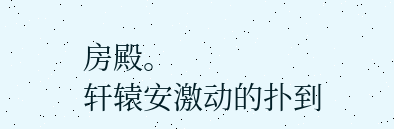房殿。
轩辕安激动的扑到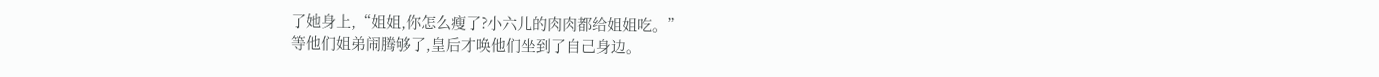了她身上,“姐姐,你怎么瘦了?小六儿的肉肉都给姐姐吃。”
等他们姐弟闹腾够了,皇后才唤他们坐到了自己身边。